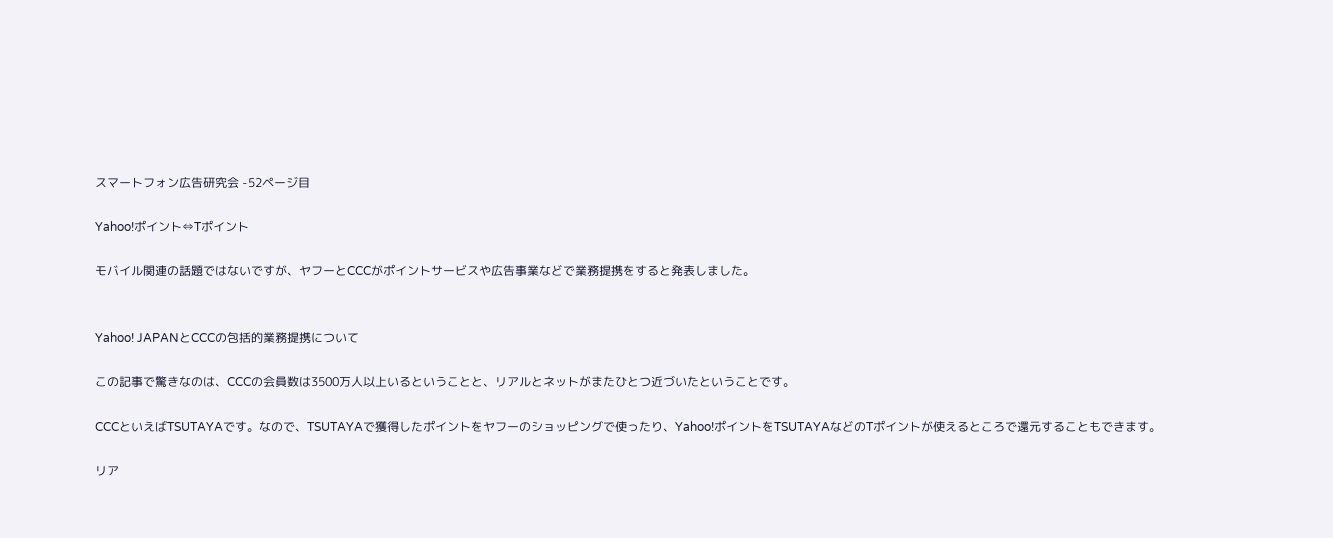スマートフォン広告研究会 -52ページ目

Yahoo!ポイント⇔Tポイント

モバイル関連の話題ではないですが、ヤフーとCCCがポイントサービスや広告事業などで業務提携をすると発表しました。


Yahoo! JAPANとCCCの包括的業務提携について

この記事で驚きなのは、CCCの会員数は3500万人以上いるということと、リアルとネットがまたひとつ近づいたということです。

CCCといえばTSUTAYAです。なので、TSUTAYAで獲得したポイントをヤフーのショッピングで使ったり、Yahoo!ポイントをTSUTAYAなどのTポイントが使えるところで還元することもできます。

リア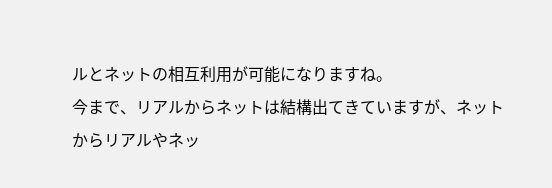ルとネットの相互利用が可能になりますね。
今まで、リアルからネットは結構出てきていますが、ネットからリアルやネッ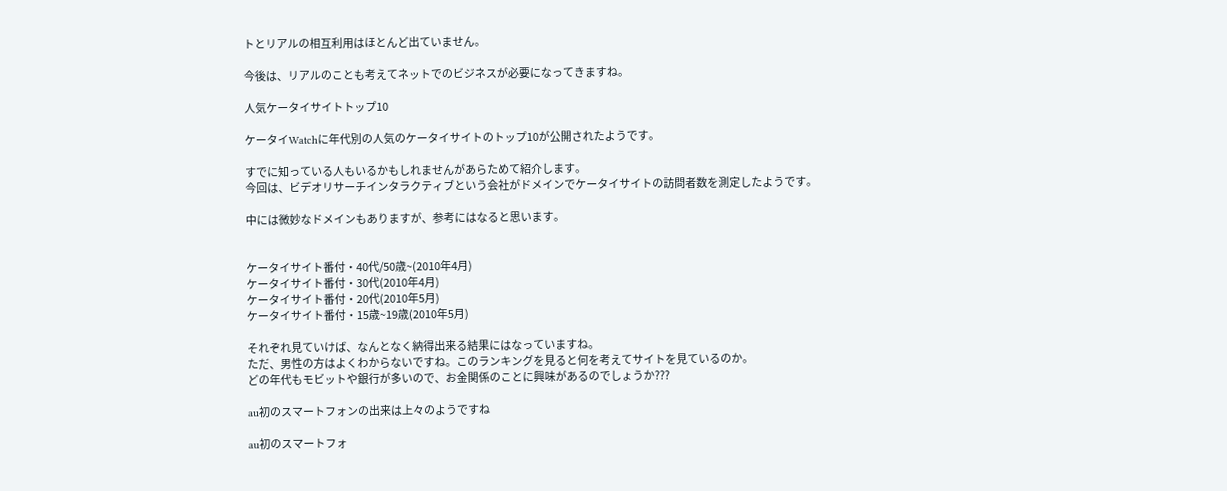トとリアルの相互利用はほとんど出ていません。

今後は、リアルのことも考えてネットでのビジネスが必要になってきますね。

人気ケータイサイトトップ10

ケータイWatchに年代別の人気のケータイサイトのトップ10が公開されたようです。

すでに知っている人もいるかもしれませんがあらためて紹介します。
今回は、ビデオリサーチインタラクティブという会社がドメインでケータイサイトの訪問者数を測定したようです。

中には微妙なドメインもありますが、参考にはなると思います。


ケータイサイト番付・40代/50歳~(2010年4月)
ケータイサイト番付・30代(2010年4月)
ケータイサイト番付・20代(2010年5月)
ケータイサイト番付・15歳~19歳(2010年5月)

それぞれ見ていけば、なんとなく納得出来る結果にはなっていますね。
ただ、男性の方はよくわからないですね。このランキングを見ると何を考えてサイトを見ているのか。
どの年代もモビットや銀行が多いので、お金関係のことに興味があるのでしょうか???

au初のスマートフォンの出来は上々のようですね

au初のスマートフォ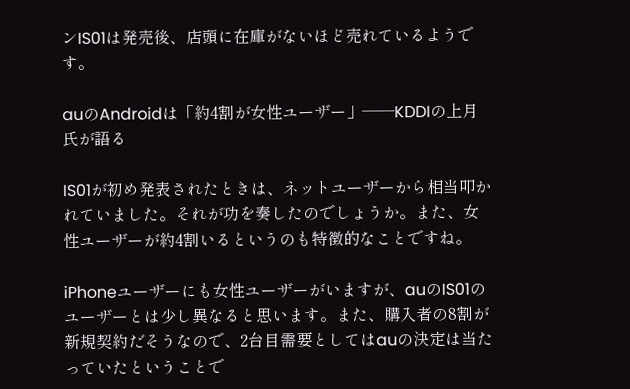ンIS01は発売後、店頭に在庫がないほど売れているようです。

auのAndroidは「約4割が女性ユーザー」――KDDIの上月氏が語る

IS01が初め発表されたときは、ネットユーザーから相当叩かれていました。それが功を奏したのでしょうか。また、女性ユーザーが約4割いるというのも特徴的なことですね。

iPhoneユーザーにも女性ユーザーがいますが、auのIS01のユーザーとは少し異なると思います。また、購入者の8割が新規契約だそうなので、2台目需要としてはauの決定は当たっていたということで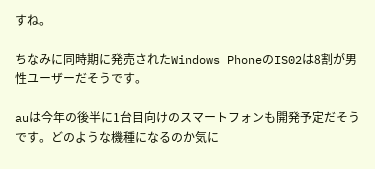すね。

ちなみに同時期に発売されたWindows PhoneのIS02は8割が男性ユーザーだそうです。

auは今年の後半に1台目向けのスマートフォンも開発予定だそうです。どのような機種になるのか気に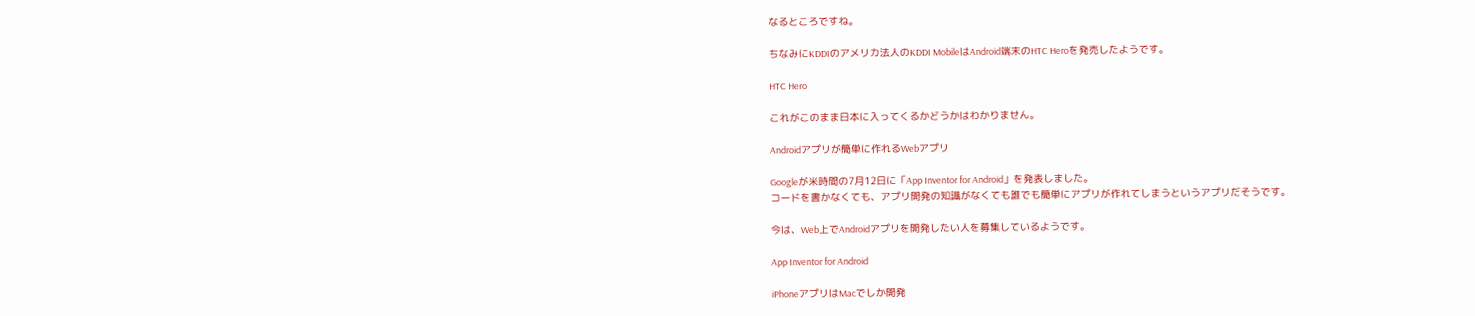なるところですね。

ちなみにKDDIのアメリカ法人のKDDI MobileはAndroid端末のHTC Heroを発売したようです。

HTC Hero

これがこのまま日本に入ってくるかどうかはわかりません。

Androidアプリが簡単に作れるWebアプリ

Googleが米時間の7月12日に「App Inventor for Android」を発表しました。
コードを書かなくても、アプリ開発の知識がなくても誰でも簡単にアプリが作れてしまうというアプリだそうです。

今は、Web上でAndroidアプリを開発したい人を募集しているようです。

App Inventor for Android

iPhoneアプリはMacでしか開発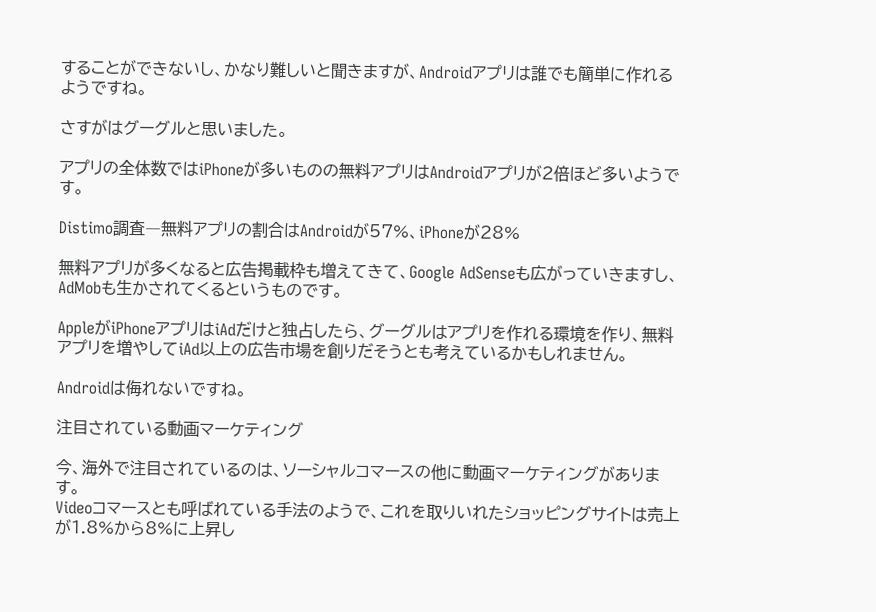することができないし、かなり難しいと聞きますが、Androidアプリは誰でも簡単に作れるようですね。

さすがはグーグルと思いました。

アプリの全体数ではiPhoneが多いものの無料アプリはAndroidアプリが2倍ほど多いようです。

Distimo調査―無料アプリの割合はAndroidが57%、iPhoneが28%

無料アプリが多くなると広告掲載枠も増えてきて、Google AdSenseも広がっていきますし、AdMobも生かされてくるというものです。

AppleがiPhoneアプリはiAdだけと独占したら、グーグルはアプリを作れる環境を作り、無料アプリを増やしてiAd以上の広告市場を創りだそうとも考えているかもしれません。

Androidは侮れないですね。

注目されている動画マーケティング

今、海外で注目されているのは、ソーシャルコマースの他に動画マーケティングがあります。
Videoコマースとも呼ばれている手法のようで、これを取りいれたショッピングサイトは売上が1.8%から8%に上昇し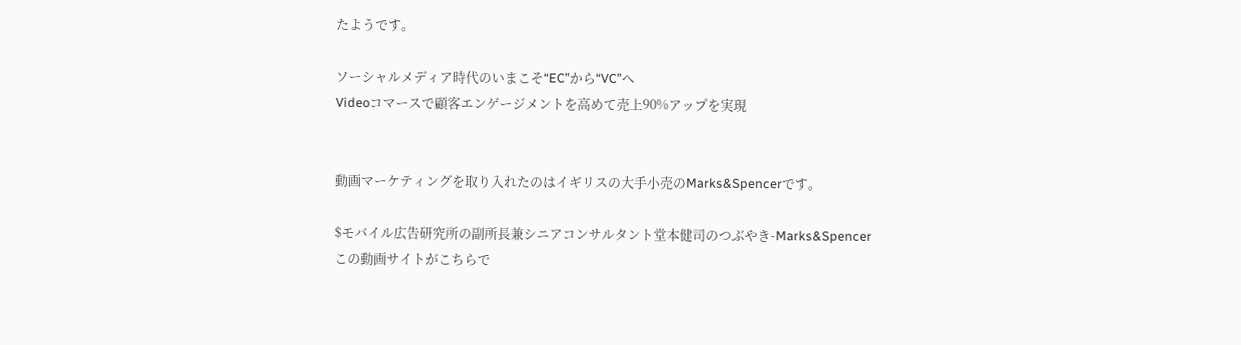たようです。

ソーシャルメディア時代のいまこそ“EC”から“VC”へ
Videoコマースで顧客エンゲージメントを高めて売上90%アップを実現


動画マーケティングを取り入れたのはイギリスの大手小売のMarks&Spencerです。

$モバイル広告研究所の副所長兼シニアコンサルタント堂本健司のつぶやき-Marks&Spencer
この動画サイトがこちらで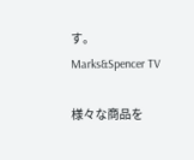す。
Marks&Spencer TV

様々な商品を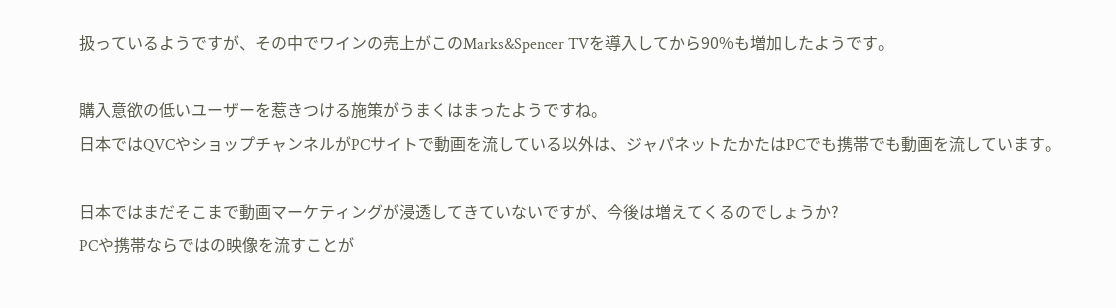扱っているようですが、その中でワインの売上がこのMarks&Spencer TVを導入してから90%も増加したようです。

購入意欲の低いユーザーを惹きつける施策がうまくはまったようですね。
日本ではQVCやショップチャンネルがPCサイトで動画を流している以外は、ジャパネットたかたはPCでも携帯でも動画を流しています。

日本ではまだそこまで動画マーケティングが浸透してきていないですが、今後は増えてくるのでしょうか?
PCや携帯ならではの映像を流すことが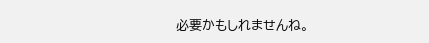必要かもしれませんね。